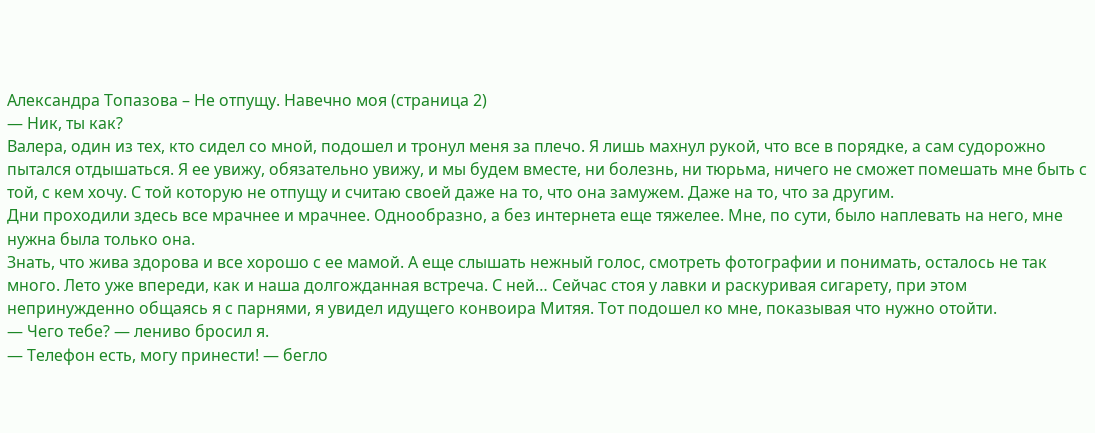Александра Топазова – Не отпущу. Навечно моя (страница 2)
— Ник, ты как?
Валера, один из тех, кто сидел со мной, подошел и тронул меня за плечо. Я лишь махнул рукой, что все в порядке, а сам судорожно пытался отдышаться. Я ее увижу, обязательно увижу, и мы будем вместе, ни болезнь, ни тюрьма, ничего не сможет помешать мне быть с той, с кем хочу. С той которую не отпущу и считаю своей даже на то, что она замужем. Даже на то, что за другим.
Дни проходили здесь все мрачнее и мрачнее. Однообразно, а без интернета еще тяжелее. Мне, по сути, было наплевать на него, мне нужна была только она.
Знать, что жива здорова и все хорошо с ее мамой. А еще слышать нежный голос, смотреть фотографии и понимать, осталось не так много. Лето уже впереди, как и наша долгожданная встреча. С ней… Сейчас стоя у лавки и раскуривая сигарету, при этом непринужденно общаясь я с парнями, я увидел идущего конвоира Митяя. Тот подошел ко мне, показывая что нужно отойти.
— Чего тебе? — лениво бросил я.
— Телефон есть, могу принести! — бегло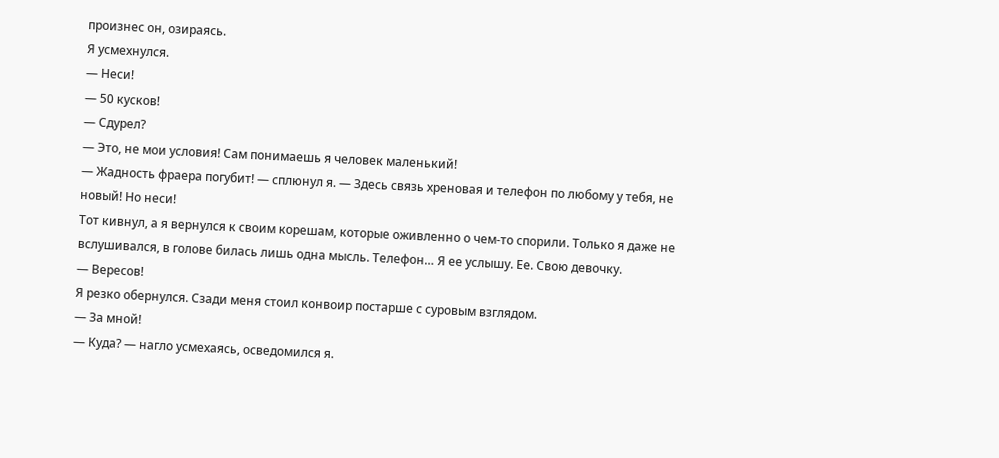произнес он, озираясь.
Я усмехнулся.
— Неси!
— 50 кусков!
— Сдурел?
— Это, не мои условия! Сам понимаешь я человек маленький!
— Жадность фраера погубит! — сплюнул я. — Здесь связь хреновая и телефон по любому у тебя, не новый! Но неси!
Тот кивнул, а я вернулся к своим корешам, которые оживленно о чем-то спорили. Только я даже не вслушивался, в голове билась лишь одна мысль. Телефон… Я ее услышу. Ее. Свою девочку.
— Вересов!
Я резко обернулся. Сзади меня стоил конвоир постарше с суровым взглядом.
— За мной!
— Куда? — нагло усмехаясь, осведомился я.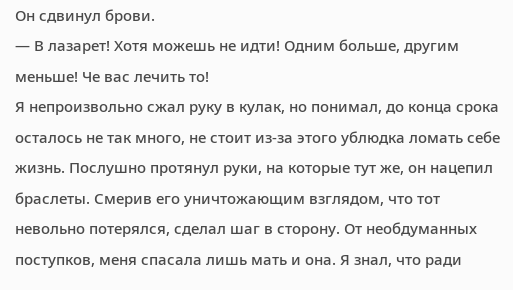Он сдвинул брови.
— В лазарет! Хотя можешь не идти! Одним больше, другим меньше! Че вас лечить то!
Я непроизвольно сжал руку в кулак, но понимал, до конца срока осталось не так много, не стоит из-за этого ублюдка ломать себе жизнь. Послушно протянул руки, на которые тут же, он нацепил браслеты. Смерив его уничтожающим взглядом, что тот невольно потерялся, сделал шаг в сторону. От необдуманных поступков, меня спасала лишь мать и она. Я знал, что ради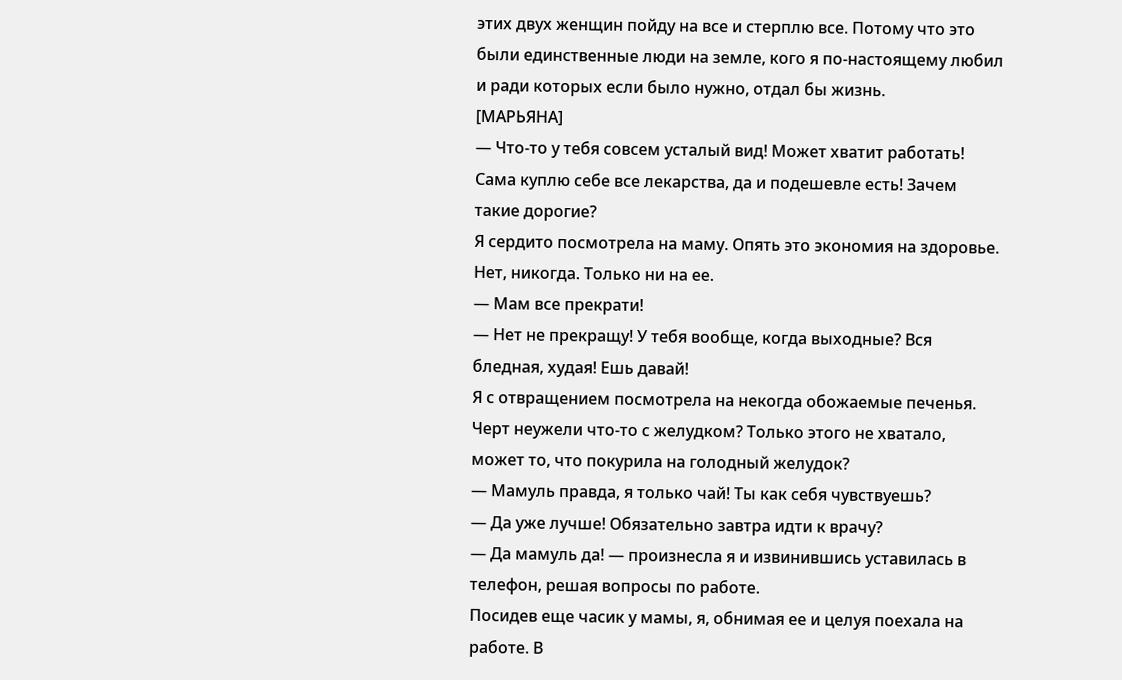этих двух женщин пойду на все и стерплю все. Потому что это были единственные люди на земле, кого я по-настоящему любил и ради которых если было нужно, отдал бы жизнь.
[МАРЬЯНА]
— Что-то у тебя совсем усталый вид! Может хватит работать! Сама куплю себе все лекарства, да и подешевле есть! Зачем такие дорогие?
Я сердито посмотрела на маму. Опять это экономия на здоровье. Нет, никогда. Только ни на ее.
— Мам все прекрати!
— Нет не прекращу! У тебя вообще, когда выходные? Вся бледная, худая! Ешь давай!
Я с отвращением посмотрела на некогда обожаемые печенья. Черт неужели что-то с желудком? Только этого не хватало, может то, что покурила на голодный желудок?
— Мамуль правда, я только чай! Ты как себя чувствуешь?
— Да уже лучше! Обязательно завтра идти к врачу?
— Да мамуль да! — произнесла я и извинившись уставилась в телефон, решая вопросы по работе.
Посидев еще часик у мамы, я, обнимая ее и целуя поехала на работе. В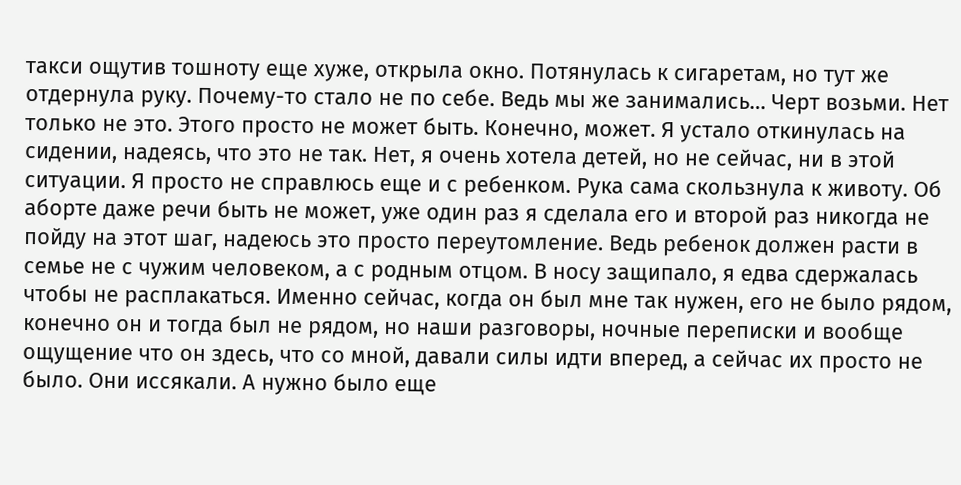такси ощутив тошноту еще хуже, открыла окно. Потянулась к сигаретам, но тут же отдернула руку. Почему-то стало не по себе. Ведь мы же занимались… Черт возьми. Нет только не это. Этого просто не может быть. Конечно, может. Я устало откинулась на сидении, надеясь, что это не так. Нет, я очень хотела детей, но не сейчас, ни в этой ситуации. Я просто не справлюсь еще и с ребенком. Рука сама скользнула к животу. Об аборте даже речи быть не может, уже один раз я сделала его и второй раз никогда не пойду на этот шаг, надеюсь это просто переутомление. Ведь ребенок должен расти в семье не с чужим человеком, а с родным отцом. В носу защипало, я едва сдержалась чтобы не расплакаться. Именно сейчас, когда он был мне так нужен, его не было рядом, конечно он и тогда был не рядом, но наши разговоры, ночные переписки и вообще ощущение что он здесь, что со мной, давали силы идти вперед, а сейчас их просто не было. Они иссякали. А нужно было еще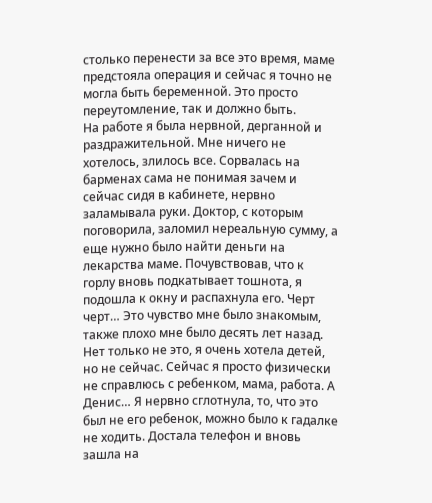столько перенести за все это время, маме предстояла операция и сейчас я точно не могла быть беременной. Это просто переутомление, так и должно быть.
На работе я была нервной, дерганной и раздражительной. Мне ничего не хотелось, злилось все. Сорвалась на барменах сама не понимая зачем и сейчас сидя в кабинете, нервно заламывала руки. Доктор, с которым поговорила, заломил нереальную сумму, а еще нужно было найти деньги на лекарства маме. Почувствовав, что к горлу вновь подкатывает тошнота, я подошла к окну и распахнула его. Черт черт… Это чувство мне было знакомым, также плохо мне было десять лет назад. Нет только не это, я очень хотела детей, но не сейчас. Сейчас я просто физически не справлюсь с ребенком, мама, работа. А Денис… Я нервно сглотнула, то, что это был не его ребенок, можно было к гадалке не ходить. Достала телефон и вновь зашла на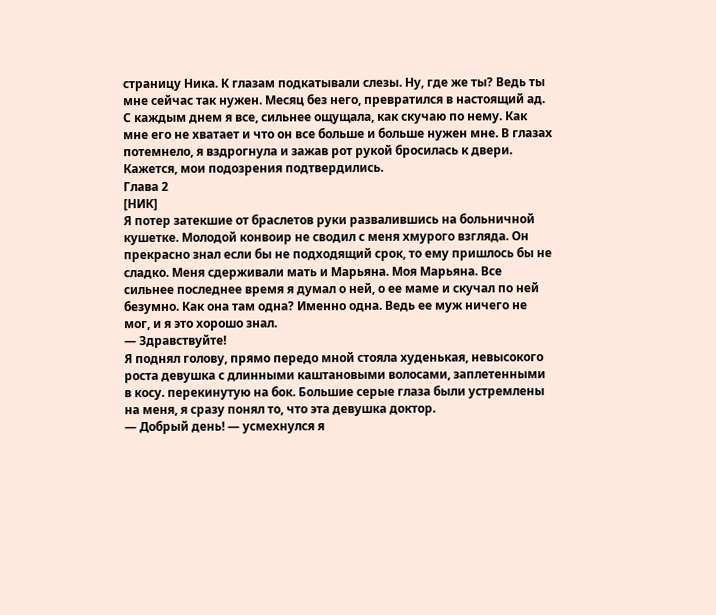страницу Ника. К глазам подкатывали слезы. Ну, где же ты? Ведь ты мне сейчас так нужен. Месяц без него, превратился в настоящий ад. С каждым днем я все, сильнее ощущала, как скучаю по нему. Как мне его не хватает и что он все больше и больше нужен мне. В глазах потемнело, я вздрогнула и зажав рот рукой бросилась к двери. Кажется, мои подозрения подтвердились.
Глава 2
[НИК]
Я потер затекшие от браслетов руки развалившись на больничной кушетке. Молодой конвоир не сводил с меня хмурого взгляда. Он прекрасно знал если бы не подходящий срок, то ему пришлось бы не сладко. Меня сдерживали мать и Марьяна. Моя Марьяна. Все сильнее последнее время я думал о ней, о ее маме и скучал по ней безумно. Как она там одна? Именно одна. Ведь ее муж ничего не мог, и я это хорошо знал.
— Здравствуйте!
Я поднял голову, прямо передо мной стояла худенькая, невысокого роста девушка с длинными каштановыми волосами, заплетенными в косу. перекинутую на бок. Большие серые глаза были устремлены на меня, я сразу понял то, что эта девушка доктор.
— Добрый день! — усмехнулся я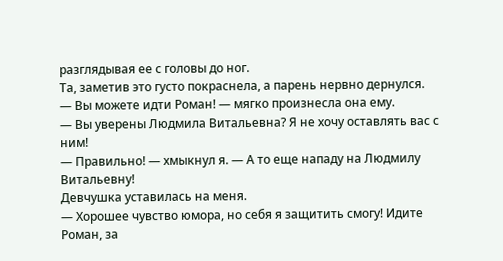разглядывая ее с головы до ног.
Та, заметив это густо покраснела, а парень нервно дернулся.
— Вы можете идти Роман! — мягко произнесла она ему.
— Вы уверены Людмила Витальевна? Я не хочу оставлять вас с ним!
— Правильно! — хмыкнул я. — А то еще нападу на Людмилу Витальевну!
Девчушка уставилась на меня.
— Хорошее чувство юмора, но себя я защитить смогу! Идите Роман, за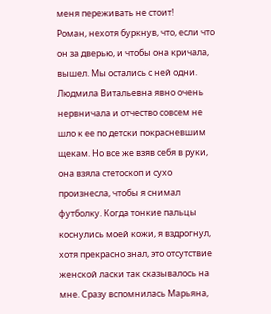меня переживать не стоит!
Роман, нехотя буркнув, что, если что он за дверью, и чтобы она кричала, вышел. Мы остались с ней одни. Людмила Витальевна явно очень нервничала и отчество совсем не шло к ее по детски покрасневшим щекам. Но все же взяв себя в руки, она взяла стетоскоп и сухо произнесла, чтобы я снимал футболку. Когда тонкие пальцы коснулись моей кожи, я вздрогнул, хотя прекрасно знал, это отсутствие женской ласки так сказывалось на мне. Сразу вспомнилась Марьяна,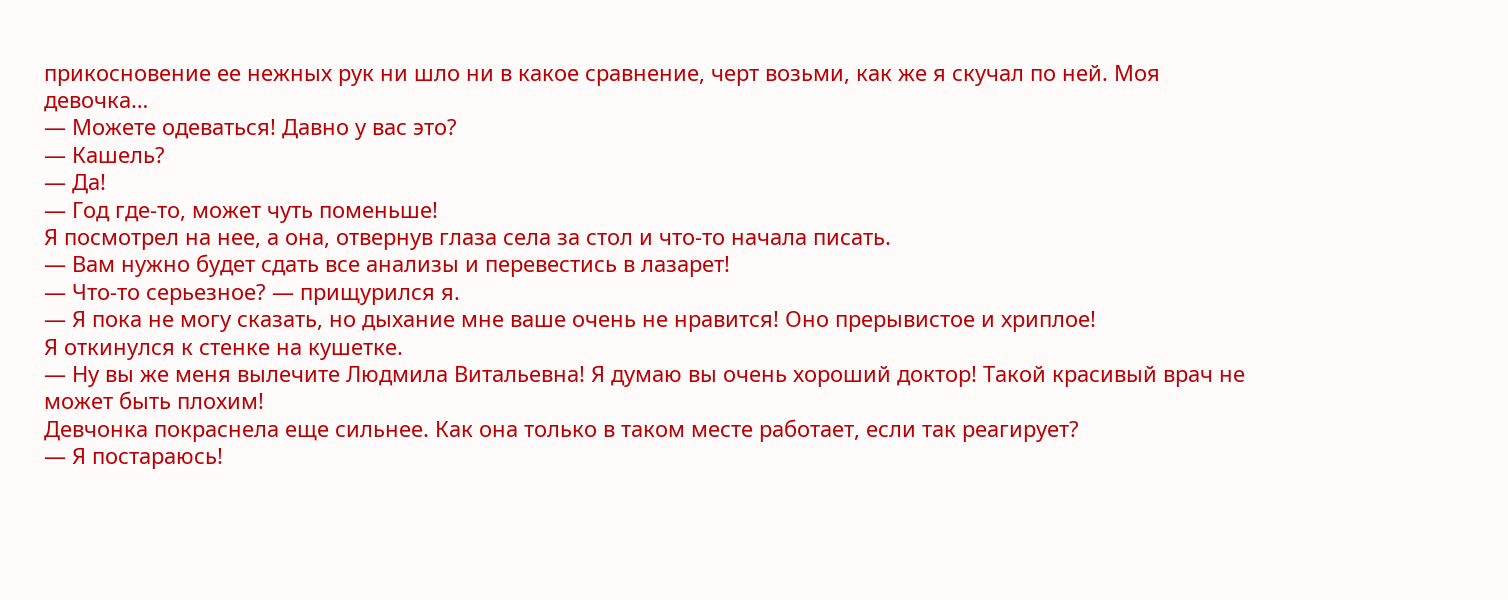прикосновение ее нежных рук ни шло ни в какое сравнение, черт возьми, как же я скучал по ней. Моя девочка…
— Можете одеваться! Давно у вас это?
— Кашель?
— Да!
— Год где-то, может чуть поменьше!
Я посмотрел на нее, а она, отвернув глаза села за стол и что-то начала писать.
— Вам нужно будет сдать все анализы и перевестись в лазарет!
— Что-то серьезное? — прищурился я.
— Я пока не могу сказать, но дыхание мне ваше очень не нравится! Оно прерывистое и хриплое!
Я откинулся к стенке на кушетке.
— Ну вы же меня вылечите Людмила Витальевна! Я думаю вы очень хороший доктор! Такой красивый врач не может быть плохим!
Девчонка покраснела еще сильнее. Как она только в таком месте работает, если так реагирует?
— Я постараюсь!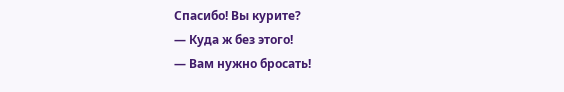Спасибо! Вы курите?
— Куда ж без этого!
— Вам нужно бросать!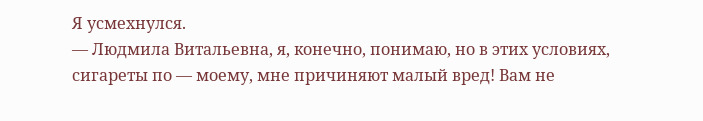Я усмехнулся.
— Людмила Витальевна, я, конечно, понимаю, но в этих условиях, сигареты по — моему, мне причиняют малый вред! Вам не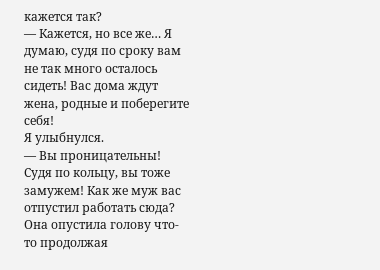кажется так?
— Кажется, но все же… Я думаю, судя по сроку вам не так много осталось сидеть! Вас дома ждут жена, родные и поберегите себя!
Я улыбнулся.
— Вы проницательны! Судя по кольцу, вы тоже замужем! Как же муж вас отпустил работать сюда?
Она опустила голову что-то продолжая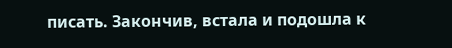писать. Закончив, встала и подошла к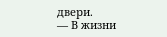двери.
— В жизни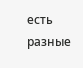есть разные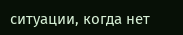ситуации, когда нет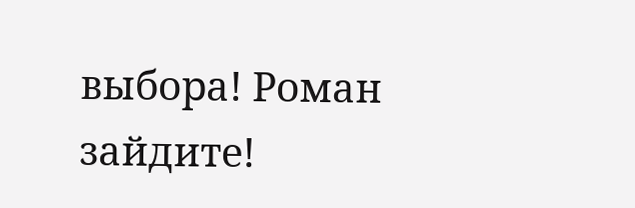выбора! Роман зайдите!